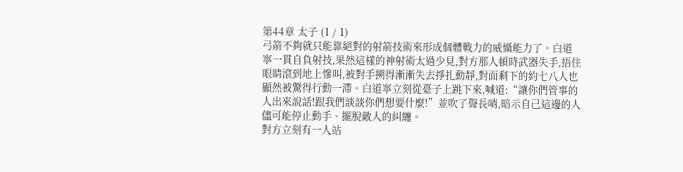第44章 太子 (1 / 1)
弓箭不夠就只能靠絕對的射箭技術來形成個體戰力的威懾能力了。白道寧一貫自負射技,果然這樣的神射術太過少見,對方那人頓時武器失手,捂住眼睛滾到地上慘叫,被對手搠得漸漸失去掙扎動靜,對面剩下的約七八人也顯然被驚得行動一滯。白道寧立刻從臺子上跳下來,喊道:“讓你們管事的人出來說話!跟我們談談你們想要什麼!”並吹了聲長哨,暗示自己這邊的人儘可能停止動手、擺脫敵人的糾纏。
對方立刻有一人站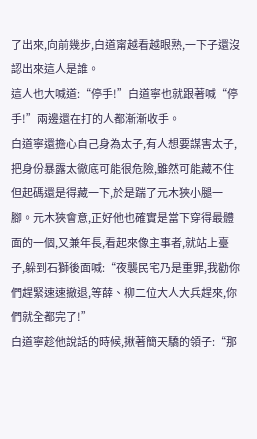了出來,向前幾步,白道甯越看越眼熟,一下子還沒認出來這人是誰。
這人也大喊道:“停手!”白道寧也就跟著喊“停手!”兩邊還在打的人都漸漸收手。
白道寧還擔心自己身為太子,有人想要謀害太子,把身份暴露太徹底可能很危險,雖然可能藏不住但起碼還是得藏一下,於是踹了元木狹小腿一腳。元木狹會意,正好他也確實是當下穿得最體面的一個,又兼年長,看起來像主事者,就站上臺子,躲到石獅後面喊:“夜襲民宅乃是重罪,我勸你們趕緊速速撤退,等薛、柳二位大人大兵趕來,你們就全都完了!”
白道寧趁他說話的時候,揪著簡天驕的領子:“那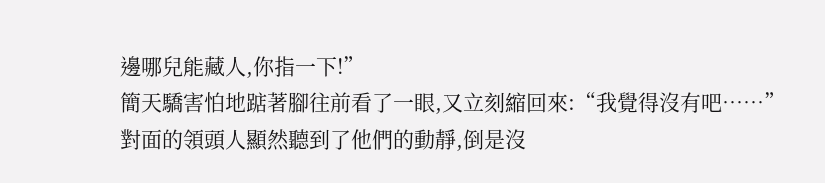邊哪兒能藏人,你指一下!”
簡天驕害怕地踮著腳往前看了一眼,又立刻縮回來:“我覺得沒有吧……”
對面的領頭人顯然聽到了他們的動靜,倒是沒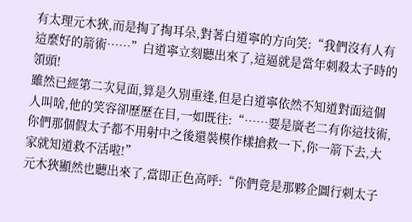有太理元木狹,而是掏了掏耳朵,對著白道寧的方向笑:“我們沒有人有這麼好的箭術……”白道寧立刻聽出來了,這逼就是當年刺殺太子時的領頭!
雖然已經第二次見面,算是久別重逢,但是白道寧依然不知道對面這個人叫啥,他的笑容卻歷歷在目,一如既往:“……要是廣老二有你這技術,你們那個假太子都不用射中之後還裝模作樣搶救一下,你一箭下去,大家就知道救不活啦!”
元木狹顯然也聽出來了,當即正色高呼:“你們竟是那夥企圖行刺太子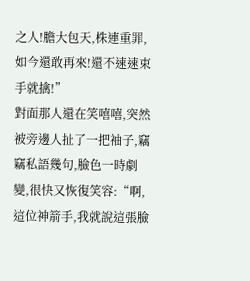之人!膽大包天,株連重罪,如今還敢再來!還不速速束手就擒!”
對面那人還在笑嘻嘻,突然被旁邊人扯了一把袖子,竊竊私語幾句,臉色一時劇變,很快又恢復笑容:“啊,這位神箭手,我就說這張臉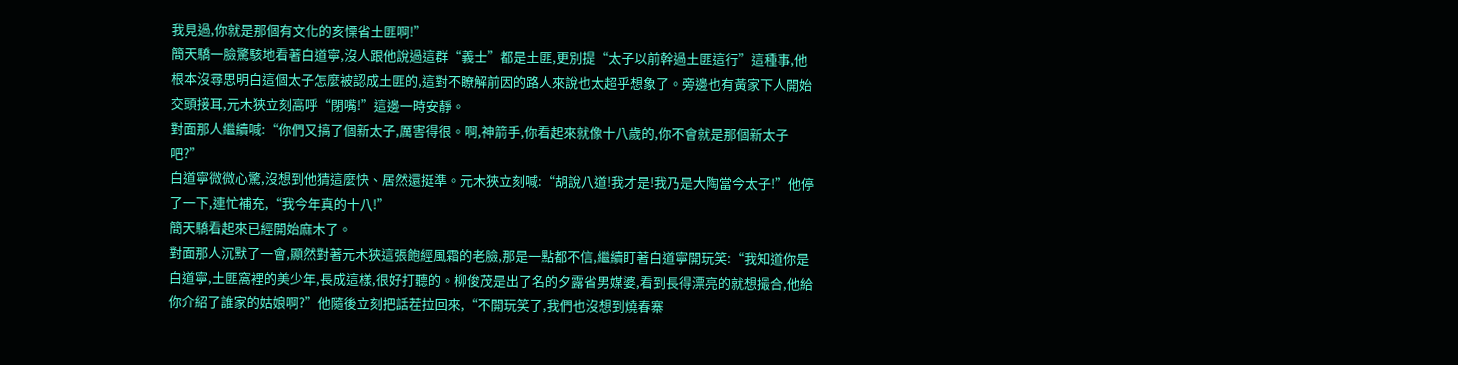我見過,你就是那個有文化的亥慄省土匪啊!”
簡天驕一臉驚駭地看著白道寧,沒人跟他說過這群“義士”都是土匪,更別提“太子以前幹過土匪這行”這種事,他根本沒尋思明白這個太子怎麼被認成土匪的,這對不瞭解前因的路人來說也太超乎想象了。旁邊也有黃家下人開始交頭接耳,元木狹立刻高呼“閉嘴!”這邊一時安靜。
對面那人繼續喊:“你們又搞了個新太子,厲害得很。啊,神箭手,你看起來就像十八歲的,你不會就是那個新太子吧?”
白道寧微微心驚,沒想到他猜這麼快、居然還挺準。元木狹立刻喊:“胡說八道!我才是!我乃是大陶當今太子!”他停了一下,連忙補充,“我今年真的十八!”
簡天驕看起來已經開始麻木了。
對面那人沉默了一會,顯然對著元木狹這張飽經風霜的老臉,那是一點都不信,繼續盯著白道寧開玩笑:“我知道你是白道寧,土匪窩裡的美少年,長成這樣,很好打聽的。柳俊茂是出了名的夕露省男媒婆,看到長得漂亮的就想撮合,他給你介紹了誰家的姑娘啊?”他隨後立刻把話茬拉回來,“不開玩笑了,我們也沒想到燒春寨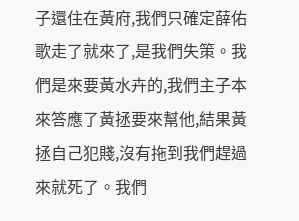子還住在黃府,我們只確定薛佑歌走了就來了,是我們失策。我們是來要黃水卉的,我們主子本來答應了黃拯要來幫他,結果黃拯自己犯賤,沒有拖到我們趕過來就死了。我們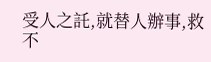受人之託,就替人辦事,救不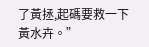了黃拯,起碼要救一下黃水卉。”